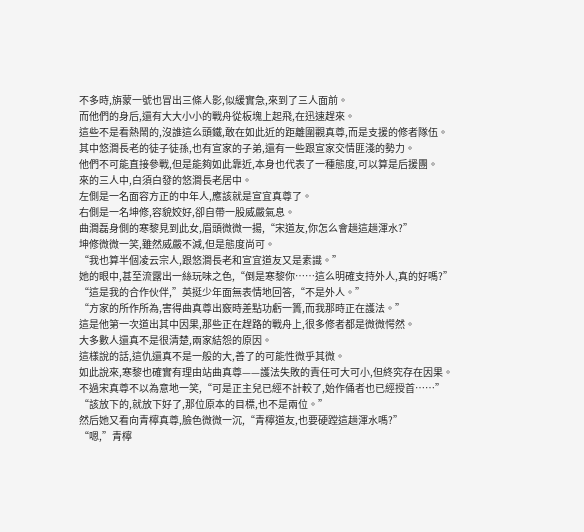不多時,旃蒙一號也冒出三條人影,似緩實急,來到了三人面前。
而他們的身后,還有大大小小的戰舟從板塊上起飛,在迅速趕來。
這些不是看熱鬧的,沒誰這么頭鐵,敢在如此近的距離圍觀真尊,而是支援的修者隊伍。
其中悠澗長老的徒子徒孫,也有宣家的子弟,還有一些跟宣家交情匪淺的勢力。
他們不可能直接參戰,但是能夠如此靠近,本身也代表了一種態度,可以算是后援團。
來的三人中,白須白發的悠澗長老居中。
左側是一名面容方正的中年人,應該就是宣宜真尊了。
右側是一名坤修,容貌姣好,卻自帶一股威嚴氣息。
曲澗磊身側的寒黎見到此女,眉頭微微一揚,“宋道友,你怎么會趟這趟渾水?”
坤修微微一笑,雖然威嚴不減,但是態度尚可。
“我也算半個凌云宗人,跟悠澗長老和宣宜道友又是素識。”
她的眼中,甚至流露出一絲玩味之色,“倒是寒黎你……這么明確支持外人,真的好嗎?”
“這是我的合作伙伴,”英挺少年面無表情地回答,“不是外人。”
“方家的所作所為,害得曲真尊出竅時差點功虧一簣,而我那時正在護法。”
這是他第一次道出其中因果,那些正在趕路的戰舟上,很多修者都是微微愕然。
大多數人還真不是很清楚,兩家結怨的原因。
這樣說的話,這仇還真不是一般的大,善了的可能性微乎其微。
如此說來,寒黎也確實有理由站曲真尊——護法失敗的責任可大可小,但終究存在因果。
不過宋真尊不以為意地一笑,“可是正主兒已經不計較了,始作俑者也已經授首……”
“該放下的,就放下好了,那位原本的目標,也不是兩位。”
然后她又看向青檸真尊,臉色微微一沉,“青檸道友,也要硬蹚這趟渾水嗎?”
“嗯,”青檸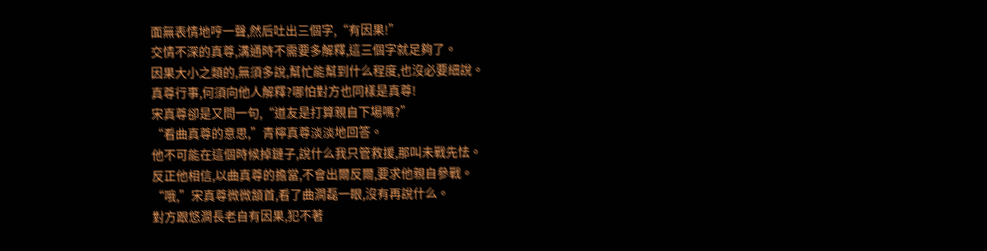面無表情地哼一聲,然后吐出三個字,“有因果!”
交情不深的真尊,溝通時不需要多解釋,這三個字就足夠了。
因果大小之類的,無須多說,幫忙能幫到什么程度,也沒必要細說。
真尊行事,何須向他人解釋?哪怕對方也同樣是真尊!
宋真尊卻是又問一句,“道友是打算親自下場嗎?”
“看曲真尊的意思,”青檸真尊淡淡地回答。
他不可能在這個時候掉鏈子,說什么我只管救援,那叫未戰先怯。
反正他相信,以曲真尊的擔當,不會出爾反爾,要求他親自參戰。
“哦,”宋真尊微微頷首,看了曲澗磊一眼,沒有再說什么。
對方跟悠澗長老自有因果,犯不著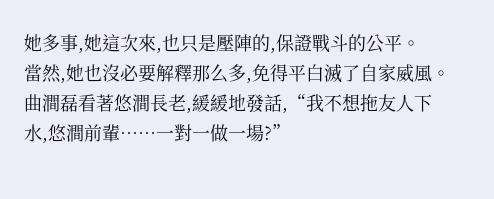她多事,她這次來,也只是壓陣的,保證戰斗的公平。
當然,她也沒必要解釋那么多,免得平白滅了自家威風。
曲澗磊看著悠澗長老,緩緩地發話,“我不想拖友人下水,悠澗前輩……一對一做一場?”